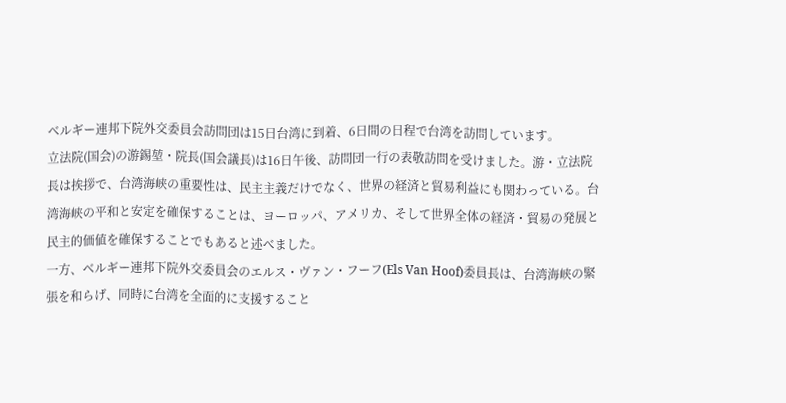ベルギー連邦下院外交委員会訪問団は15日台湾に到着、6日間の日程で台湾を訪問しています。
立法院(国会)の游錫堃・院長(国会議長)は16日午後、訪問団一行の表敬訪問を受けました。游・立法院長は挨拶で、台湾海峡の重要性は、民主主義だけでなく、世界の経済と貿易利益にも関わっている。台湾海峡の平和と安定を確保することは、ヨーロッパ、アメリカ、そして世界全体の経済・貿易の発展と民主的価値を確保することでもあると述べました。
一方、ベルギー連邦下院外交委員会のエルス・ヴァン・フーフ(Els Van Hoof)委員長は、台湾海峡の緊張を和らげ、同時に台湾を全面的に支援すること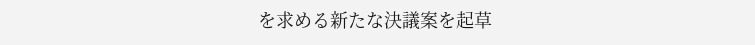を求める新たな決議案を起草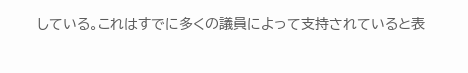している。これはすでに多くの議員によって支持されていると表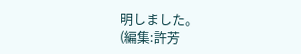明しました。
(編集:許芳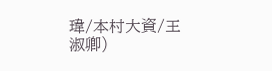瑋/本村大資/王淑卿)